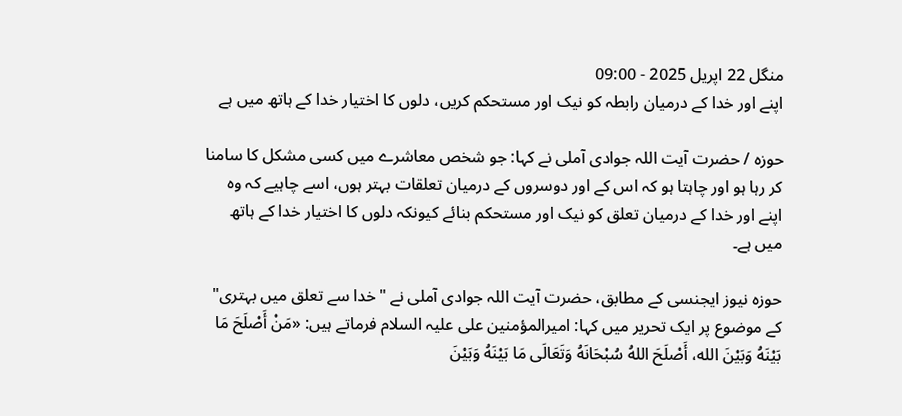منگل 22 اپریل 2025 - 09:00
اپنے اور خدا کے درمیان رابطہ کو نیک اور مستحکم کریں، دلوں کا اختیار خدا کے ہاتھ میں ہے

حوزہ / حضرت آیت اللہ جوادی آملی نے کہا: جو شخص معاشرے میں کسی مشکل کا سامنا کر رہا ہو اور چاہتا ہو کہ اس کے اور دوسروں کے درمیان تعلقات بہتر ہوں، اسے چاہیے کہ وہ اپنے اور خدا کے درمیان تعلق کو نیک اور مستحکم بنائے کیونکہ دلوں کا اختیار خدا کے ہاتھ میں ہے۔

حوزہ نیوز ایجنسی کے مطابق، حضرت آیت اللہ جوادی آملی نے "خدا سے تعلق میں بہتری" کے موضوع پر ایک تحریر میں کہا: امیرالمؤمنین علی علیہ السلام فرماتے ہیں: «مَنْ أَصْلَحَ مَا بَیْنَهُ وَبَیْنَ الله، أَصْلَحَ اللهُ سُبْحَانَهُ وَتَعَالَى مَا بَیْنَهُ وَبَیْنَ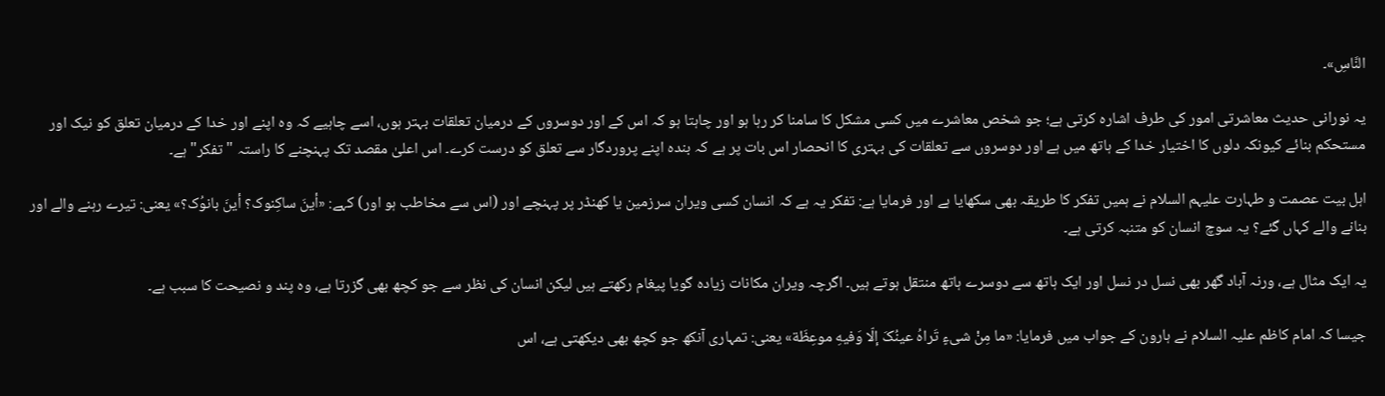النَّاسِ»۔

یہ نورانی حدیث معاشرتی امور کی طرف اشارہ کرتی ہے؛ جو شخص معاشرے میں کسی مشکل کا سامنا کر رہا ہو اور چاہتا ہو کہ اس کے اور دوسروں کے درمیان تعلقات بہتر ہوں، اسے چاہیے کہ وہ اپنے اور خدا کے درمیان تعلق کو نیک اور مستحکم بنائے کیونکہ دلوں کا اختیار خدا کے ہاتھ میں ہے اور دوسروں سے تعلقات کی بہتری کا انحصار اس بات پر ہے کہ بندہ اپنے پروردگار سے تعلق کو درست کرے۔ اس اعلیٰ مقصد تک پہنچنے کا راستہ "تفکر" ہے۔

اہل بیت عصمت و طہارت علیہم السلام نے ہمیں تفکر کا طریقہ بھی سکھایا ہے اور فرمایا ہے: تفکر یہ ہے کہ انسان کسی ویران سرزمین یا کھنڈر پر پہنچے اور (اس سے مخاطب ہو اور) کہے: «أینَ ساکِنوک؟ أینَ بانوُک؟» یعنی: تیرے رہنے والے اور بنانے والے کہاں گئے؟ یہ سوچ انسان کو متنبہ کرتی ہے۔

یہ ایک مثال ہے، ورنہ آباد گھر بھی نسل در نسل اور ایک ہاتھ سے دوسرے ہاتھ منتقل ہوتے ہیں۔ اگرچہ ویران مکانات زیادہ گویا پیغام رکھتے ہیں لیکن انسان کی نظر سے جو کچھ بھی گزرتا ہے، وہ پند و نصیحت کا سبب ہے۔

جیسا کہ امام کاظم علیہ السلام نے ہارون کے جواب میں فرمایا: «ما مِنْ شیءٍ تَراهُ عینُکَ إلّا وَفیهِ موعِظَة» یعنی: تمہاری آنکھ جو کچھ بھی دیکھتی ہے، اس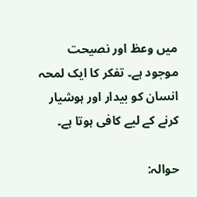میں وعظ اور نصیحت موجود ہے۔ تفکر کا ایک لمحہ انسان کو بیدار اور ہوشیار کرنے کے لیے کافی ہوتا ہے۔

حوالہ: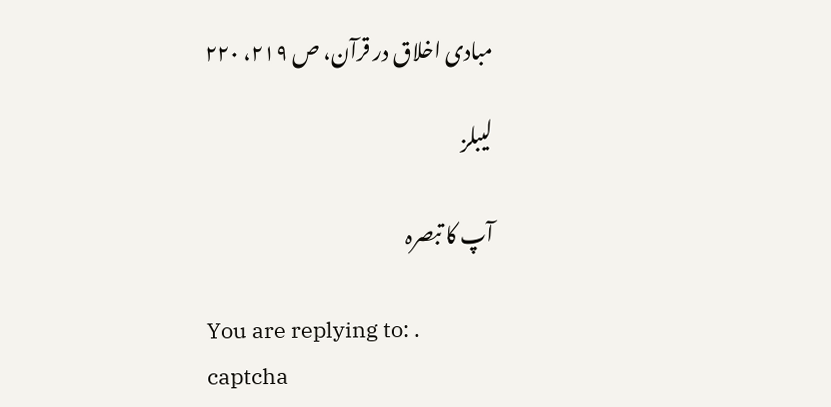مبادی اخلاق در قرآن، ص ۲۱۹، ۲۲۰

لیبلز

آپ کا تبصرہ

You are replying to: .
captcha